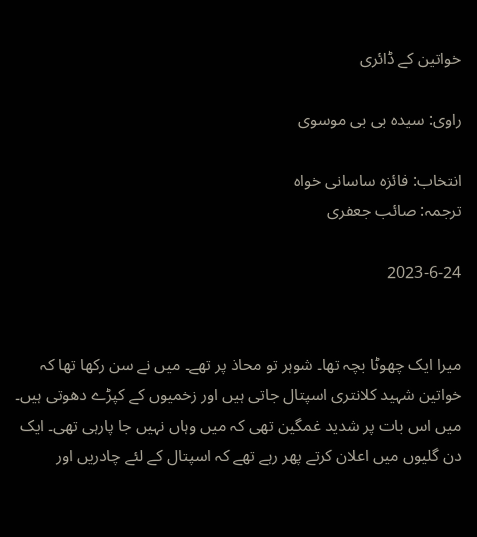خواتین کے ڈائری

راوی: سیدہ بی بی موسوی

انتخاب: فائزہ ساسانی خواہ
ترجمہ: صائب جعفری

2023-6-24


میرا ایک چھوٹا بچہ تھا۔ شوہر تو محاذ پر تھے۔ میں نے سن رکھا تھا کہ خواتین شہید کلانتری اسپتال جاتی ہیں اور زخمیوں کے کپڑے دھوتی ہیں۔ میں اس بات پر شدید غمگین تھی کہ میں وہاں نہیں جا پارہی تھی۔ ایک دن گلیوں میں اعلان کرتے پھر رہے تھے کہ اسپتال کے لئے چادریں اور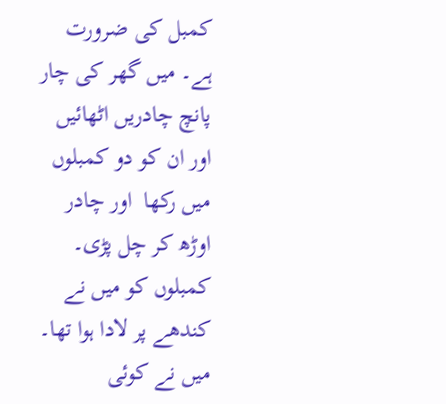کمبل کی ضرورت ہے۔ میں گھر کی چار پانچ چادریں اٹھائیں اور ان کو دو کمبلوں میں رکھا  اور چادر اوڑھ کر چل پڑی۔ کمبلوں کو میں نے کندھے پر لادا ہوا تھا۔ میں نے کوئی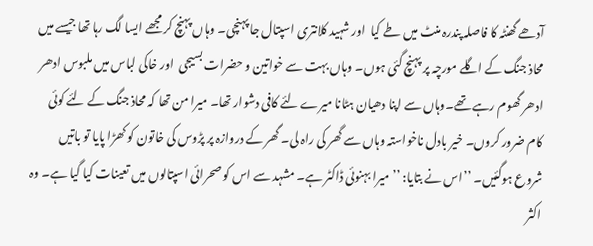آدھے گھنٹہ کا فاصلہ پندرہ منٹ میں طے کیا  اور شہید کلانتری اسپتال جا پہنچی۔ وہاں پہنچ کر مجھے ایسا لگ رہا تھا جیسے میں محاذ جنگ کے اگلے مورچہ پر پہنچ گئی ہوں۔ وہاں بہت سے خواتین و حضرات بسیجی  اور خاکی لباس میں ملبوس ادھر ادھر گھوم رہے تھے۔وہاں سے اپنا دھیان ہٹانا میرے لئے کافی دشوار تھا۔ میرا من تھا کہ محاذ جنگ کے لئے کوئی کام ضرور کروں۔ خیر بادل ناخواستہ وہاں سے گھر کی راہ لی۔ گھر کے دروازہ پر پڑوس کی خاتون کو کھڑا پایا تو باتیں شروع ہوگئیں۔ ’’اس نے بتایا: ’’ میرا بہنوئی ڈاکٹر ہے۔ مشہد سے اس کو صحرائی اسپتالوں میں تعینات کیا گیا ہے۔ وہ اکثر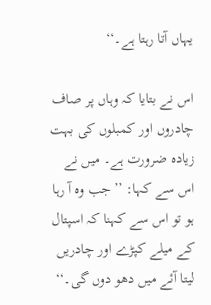یہاں آتا رہتا ہے۔‘‘

اس نے بتایا کہ وہاں پر صاف چادروں اور کمبلوں کی بہت زیادہ ضرورت ہے۔ میں نے اس سے کہا: ’’جب وہ آ رہا ہو تو اس سے کہنا کہ اسپتال کے میلے کپڑے اور چادریں لیتا آئے میں دھو دوں گی۔‘‘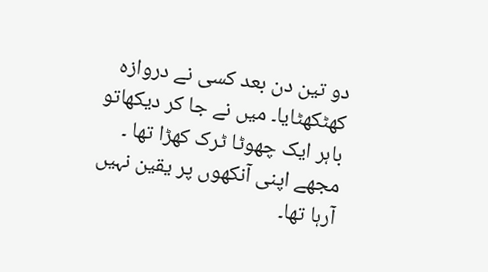دو تین دن بعد کسی نے دروازہ کھٹکھٹایا۔ میں نے جا کر دیکھاتو باہر ایک چھوٹا ٹرک کھڑا تھا ۔ مجھے اپنی آنکھوں پر یقین نہیں آرہا تھا۔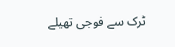ٹرک سے فوجی تھیلے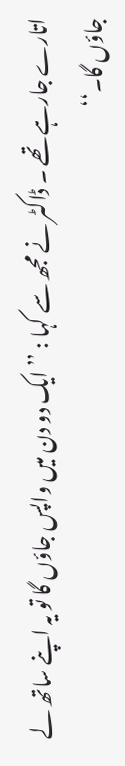اتارے جارہے تھے ۔ ڈاکٹر نے مجھ سے کہا : ’’ ایک دو دن میں واپس جاؤں گا تو یہ اپنے ساتھ لے جاؤں گا۔‘‘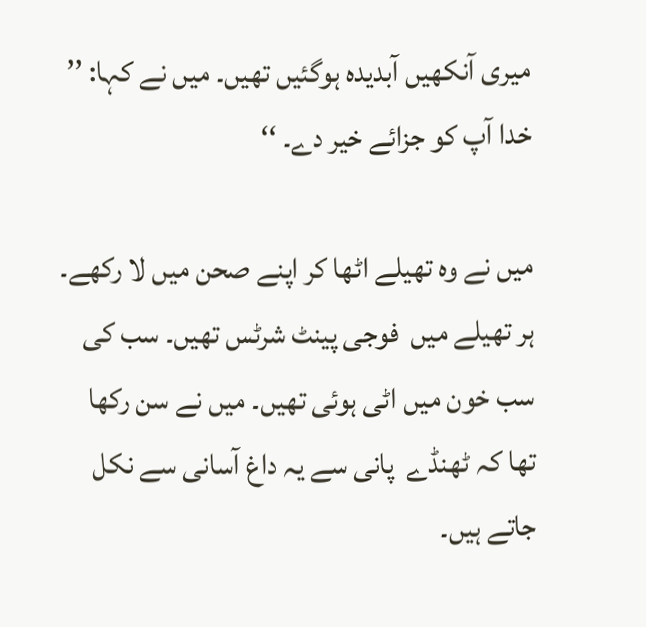میری آنکھیں آبدیدہ ہوگئیں تھیں۔ میں نے کہا: ’’ خدا آپ کو جزائے خیر دے۔ ‘‘

میں نے وہ تھیلے اٹھا کر اپنے صحن میں لا رکھے۔ ہر تھیلے میں  فوجی پینٹ شرٹس تھیں۔ سب کی سب خون میں اٹی ہوئی تھیں۔ میں نے سن رکھا تھا کہ ٹھنڈے  پانی سے یہ داغ آسانی سے نکل جاتے ہیں۔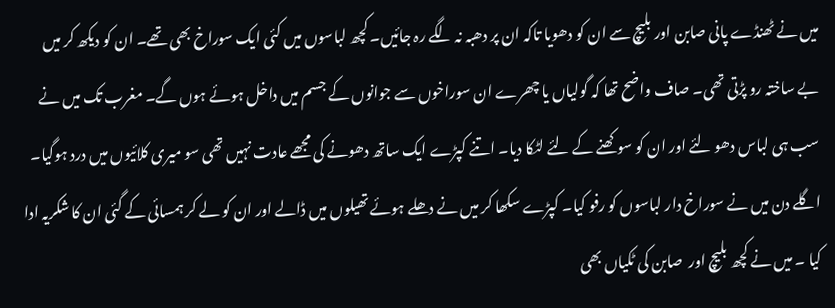میں نے ٹھنڈے پانی صابن اور بلیچ سے ان کو دھویا تاکہ ان پر دھبہ نہ لگے رہ جائیں۔ کچھ لباسوں میں کئی ایک سوراخ بھی تھے۔ ان کو دیکھ کر میں بے ساختہ رو پڑتی تھی۔ صاف واضح تھا کہ گولیاں یا چھرے ان سوراخوں سے جوانوں کے جسم میں داخل ہوئے ہوں گے۔ مغرب تک میں نے سب ہی لباس دھو لئے اور ان کو سوکھنے کے لئے لٹکا دیا۔ اتنے کپڑے ایک ساتھ دھونے کی مجھے عادت نہیں تھی سو میری کلائیوں میں درد ہوگیا۔ اگلے دن میں نے سوراخ دار لباسوں کو رفو کیا۔ کپڑے سکھا کر میں نے دھلے ہوئے تھیلوں میں ڈالے اور ان کو لے کر ہمسائی کے گئی ان کا شکریہ ادا کیا ۔ میں نے کچھ بلیچ اور  صابن کی ٹکیاں بھی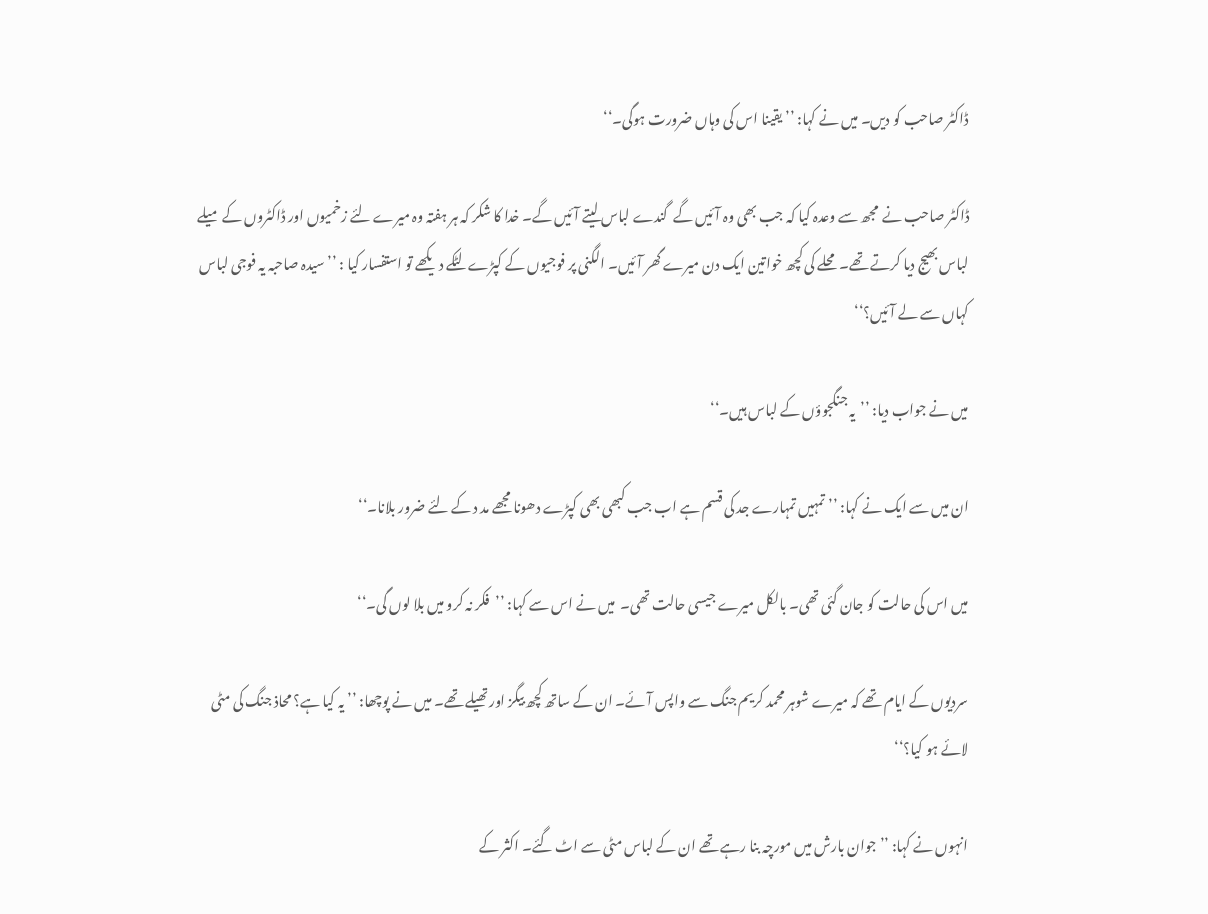ڈاکٹر صاحب کو دیں۔ میں نے کہا: ’’ یقینا اس کی وہاں ضرورت ہوگی۔‘‘

ڈاکٹر صاحب نے  مجھ سے وعدہ کیا کہ جب بھی وہ آئیں گے  گندے لباس لیتے آئیں گے۔ خدا کا شکر کہ ہر ہفتہ وہ میرے لئے زخمیوں اور ڈاکٹروں کے میلے لباس بھیج دیا کرتے تھے۔ محلے کی کچھ خواتین ایک دن میرے گھر آئیں۔ الگنی پر فوجیوں کے کپڑے لٹکے دیکھے تو استفسار کیا : ’’ سیدہ صاحبہ یہ فوجی لباس کہاں سے لے آئیں؟‘‘

میں نے جواب دیا: ’’یہ جنگجوؤں کے لباس ہیں۔‘‘

ان میں سے ایک نے کہا: ’’تمہیں تمہارے جد کی قسم ہے اب جب کبھی بھی کپڑے دھونا مجھے مد د کے لئے ضرور بلانا۔‘‘

میں اس کی حالت کو جان گئی تھی۔ بالکل میرے جیسی حالت تھی۔  میں نے اس سے کہا: ’’فکر نہ کرو میں بلا لوں گی۔‘‘

سردیوں کے ایام تھے کہ میرے شوہر محمد کریم جنگ سے واپس آئے۔ ان کے ساتھ کچھ بیگز اور تھیلے تھے۔ میں نے پوچھا: ’’ یہ کیا ہے؟ محاذ جنگ کی مٹی لائے ہو کیا؟‘‘

انہوں نے کہا: ’’ جوان بارش میں مورچہ بنا رہے تھے ان کے لباس مٹی سے اٹ گئے۔ اکثر کے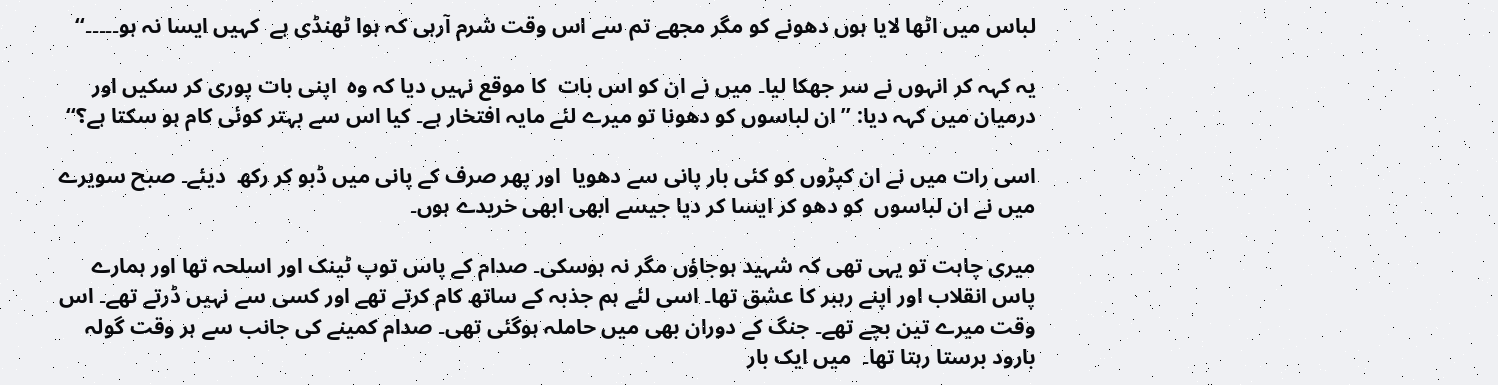لباس میں اٹھا لایا ہوں دھونے کو مگر مجھے تم سے اس وقت شرم آرہی کہ ہوا ٹھنڈی ہے  کہیں ایسا نہ ہو۔۔۔۔۔‘‘

یہ کہہ کر انہوں نے سر جھکا لیا۔ میں نے ان کو اس بات  کا موقع نہیں دیا کہ وہ  اپنی بات پوری کر سکیں اور درمیان میں کہہ دیا: ’’ ان لباسوں کو دھونا تو میرے لئے مایہ افتخار ہے۔ کیا اس سے بہتر کوئی کام ہو سکتا ہے؟‘‘

اسی رات میں نے ان کپڑوں کو کئی بار پانی سے دھویا  اور پھر صرف کے پانی میں ڈبو کر رکھ  دیئے۔ صبح سویرے میں نے ان لباسوں  کو دھو کر ایسا کر دیا جیسے ابھی ابھی خریدے ہوں۔

میری چاہت تو یہی تھی کہ شہید ہوجاؤں مگر نہ ہوسکی۔ صدام کے پاس توپ ٹینک اور اسلحہ تھا اور ہمارے پاس انقلاب اور اپنے رہبر کا عشق تھا۔ اسی لئے ہم جذبہ کے ساتھ کام کرتے تھے اور کسی سے نہیں ڈرتے تھے۔ اس وقت میرے تین بچے تھے۔ جنگ کے دوران بھی میں حاملہ ہوگئی تھی۔ صدام کمینے کی جانب سے ہر وقت گولہ بارود برستا رہتا تھا۔  میں ایک بار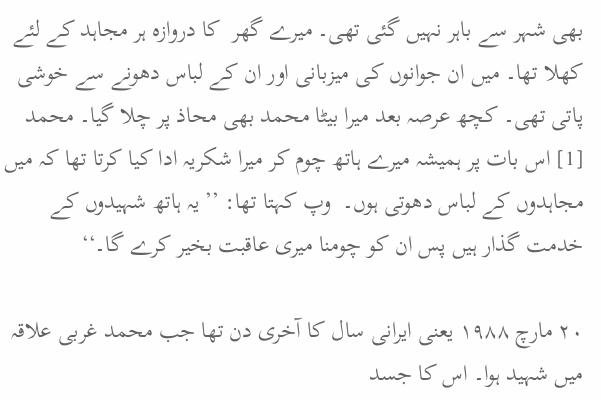بھی شہر سے باہر نہیں گئی تھی۔ میرے گھر  کا دروازہ ہر مجاہد کے لئے کھلا تھا۔ میں ان جوانوں کی میزبانی اور ان کے لباس دھونے سے خوشی پاتی تھی۔ کچھ عرصہ بعد میرا بیٹا محمد بھی محاذ پر چلا گیا۔ محمد [1] اس بات پر ہمیشہ میرے ہاتھ چوم کر میرا شکریہ ادا کیا کرتا تھا کہ میں مجاہدوں کے لباس دھوتی ہوں۔  وپ کہتا تھا: ’’ یہ ہاتھ شہیدوں کے خدمت گذار ہیں پس ان کو چومنا میری عاقبت بخیر کرے گا۔‘‘

۲۰ مارچ ۱۹۸۸ یعنی ایرانی سال کا آخری دن تھا جب محمد غربی علاقہ میں شہید ہوا۔ اس کا جسد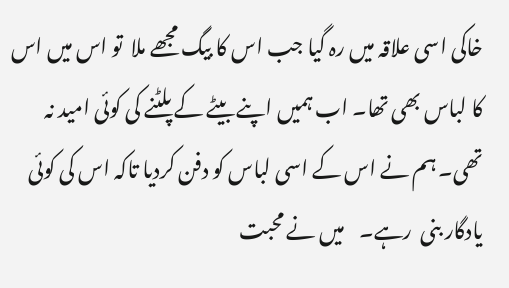خاکی اسی علاقہ میں رہ گیا جب اس کا بیگ مجھے ملا  تو اس میں اس کا لباس بھی تھا۔ اب ہمیں اپنے بیٹے کے پلٹنے کی کوئی امید نہ تھی۔ ہم نے اس کے اسی لباس کو دفن کردیا تاکہ اس کی کوئی یادگار بنی  رہے۔    میں نے محبت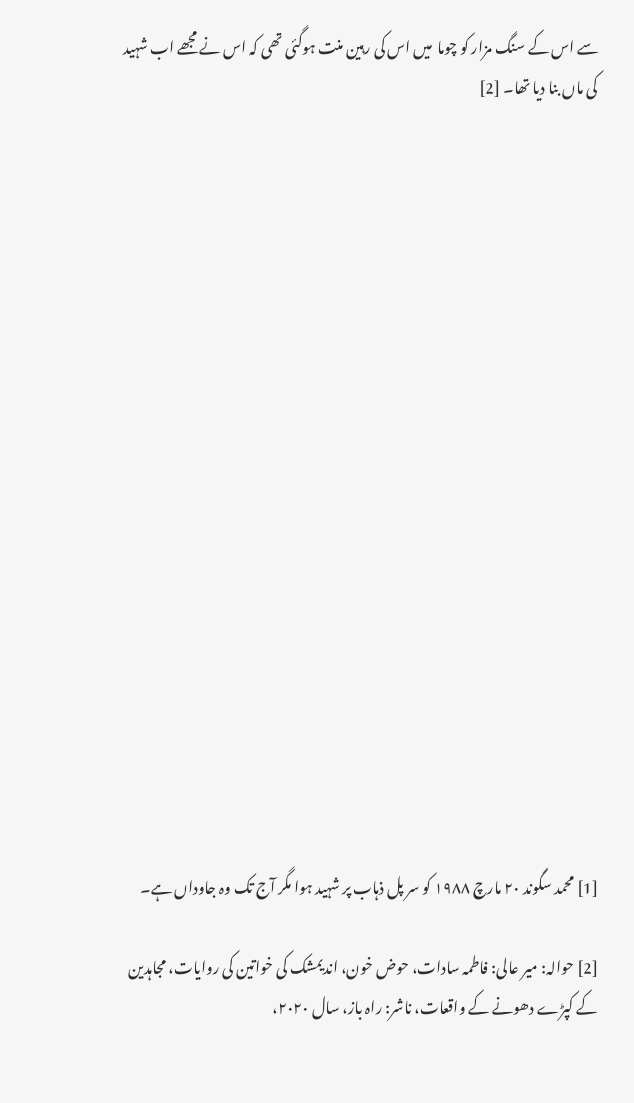سے اس کے سنگ مزار کو چوما  میں اس کی رہین منت ہوگئی تھی کہ اس نے مجھے اب شہید کی ماں بنا دیا تھا۔ [2]



















[1] محمد سگوند ۲۰ مارچ ۱۹۸۸ کو سر پل ذہاب پر شہید ہوا مگر آج تک وہ جاوداں ہے۔

[2] حوالہ: میر عالی: فاطمہ سادات، حوض خون، اندیمشک کی خواتین کی روایات، مجاہدین کے کپڑے دھونے کے واقعات، ناشر: راہ باز، سال ۲۰۲۰،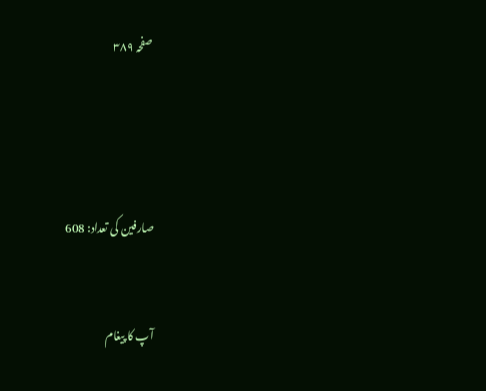صفحہ ۳۸۹




صارفین کی تعداد: 608


آپ کا پیغام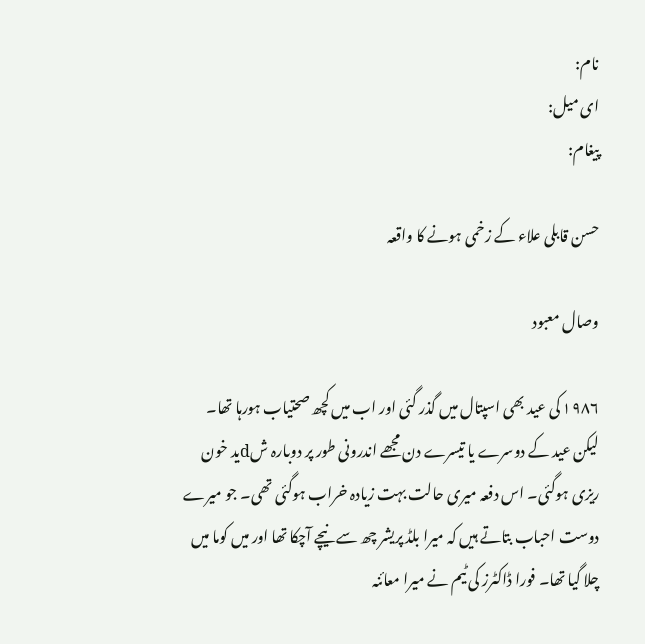نام:
ای میل:
پیغام:

حسن قابلی علاء کے زخمی ہونے کا واقعہ

وصال معبود

۱۹۸۶ کی عید بھی اسپتال میں گذر گئی اور اب میں کچھ صحتیاب ہورہا تھا۔ لیکن عید کے دوسرے یا تیسرے دن مجھے اندرونی طور پر دوبارہ شdید خون ریزی ہوگئی۔ اس دفعہ میری حالت بہت زیادہ خراب ہوگئی تھی۔ جو میرے دوست احباب بتاتے ہیں کہ میرا بلڈ پریشر چھ سے نیچے آچکا تھا اور میں کوما میں چلا گیا تھا۔ فورا ڈاکٹرز کی ٹیم نے میرا معائنہ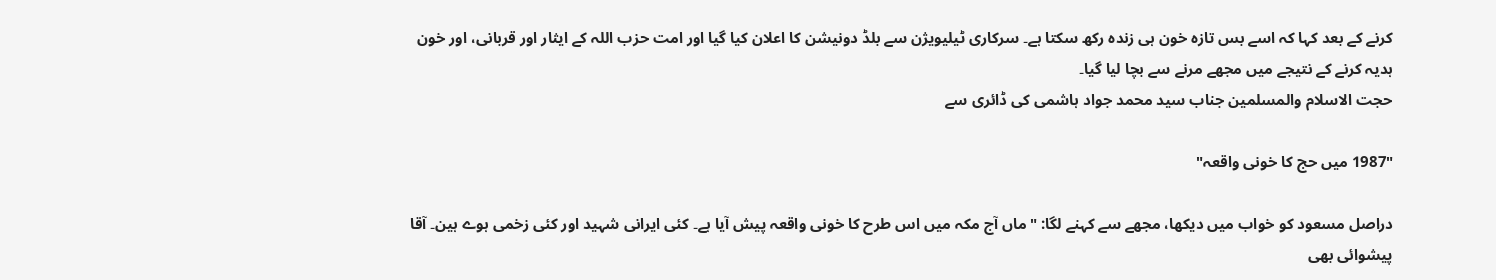کرنے کے بعد کہا کہ اسے بس تازہ خون ہی زندہ رکھ سکتا ہے۔ سرکاری ٹیلیویژن سے بلڈ دونیشن کا اعلان کیا گیا اور امت حزب اللہ کے ایثار اور قربانی، اور خون ہدیہ کرنے کے نتیجے میں مجھے مرنے سے بچا لیا گیا۔
حجت الاسلام والمسلمین جناب سید محمد جواد ہاشمی کی ڈائری سے

"1987 میں حج کا خونی واقعہ"

دراصل مسعود کو خواب میں دیکھا، مجھے سے کہنے لگا: "ماں آج مکہ میں اس طرح کا خونی واقعہ پیش آیا ہے۔ کئی ایرانی شہید اور کئی زخمی ہوے ہین۔ آقا پیشوائی بھی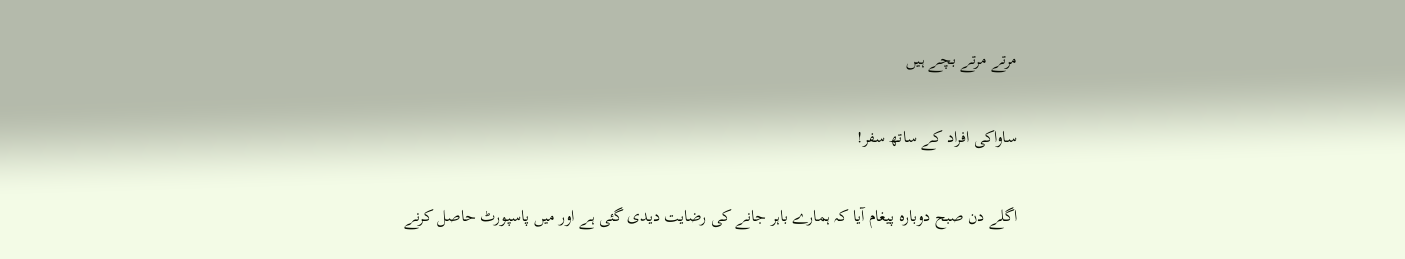مرتے مرتے بچے ہیں

ساواکی افراد کے ساتھ سفر!

اگلے دن صبح دوبارہ پیغام آیا کہ ہمارے باہر جانے کی رضایت دیدی گئی ہے اور میں پاسپورٹ حاصل کرنے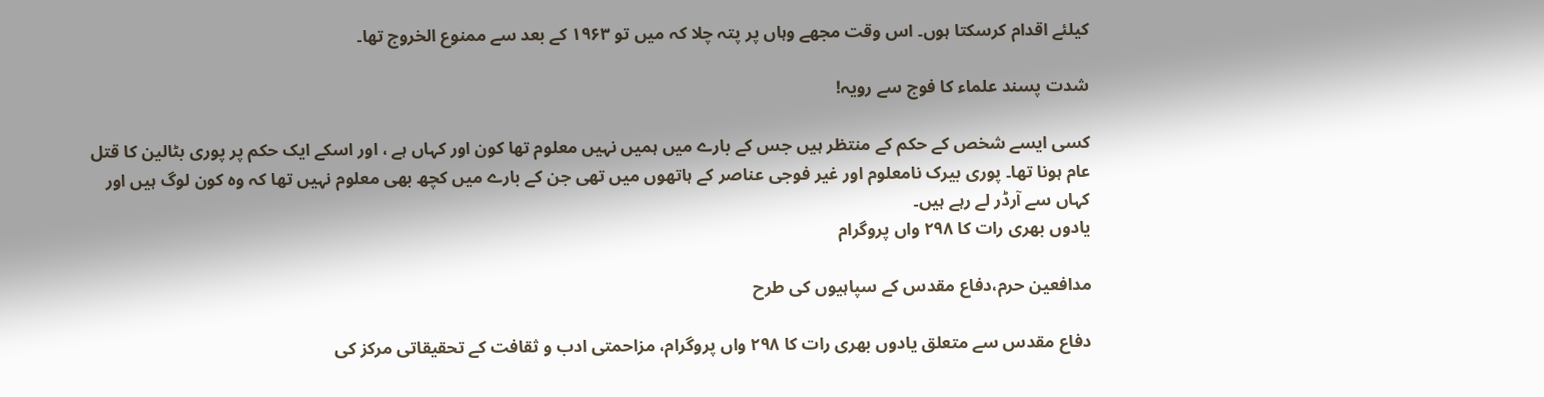کیلئے اقدام کرسکتا ہوں۔ اس وقت مجھے وہاں پر پتہ چلا کہ میں تو ۱۹۶۳ کے بعد سے ممنوع الخروج تھا۔

شدت پسند علماء کا فوج سے رویہ!

کسی ایسے شخص کے حکم کے منتظر ہیں جس کے بارے میں ہمیں نہیں معلوم تھا کون اور کہاں ہے ، اور اسکے ایک حکم پر پوری بٹالین کا قتل عام ہونا تھا۔ پوری بیرک نامعلوم اور غیر فوجی عناصر کے ہاتھوں میں تھی جن کے بارے میں کچھ بھی معلوم نہیں تھا کہ وہ کون لوگ ہیں اور کہاں سے آرڈر لے رہے ہیں۔
یادوں بھری رات کا ۲۹۸ واں پروگرام

مدافعین حرم،دفاع مقدس کے سپاہیوں کی طرح

دفاع مقدس سے متعلق یادوں بھری رات کا ۲۹۸ واں پروگرام، مزاحمتی ادب و ثقافت کے تحقیقاتی مرکز کی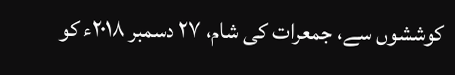کوششوں سے، جمعرات کی شام، ۲۷ دسمبر ۲۰۱۸ء کو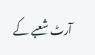آرٹ شعبے کے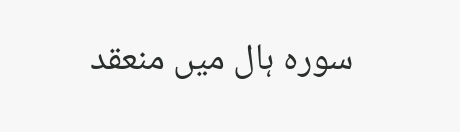سورہ ہال میں منعقد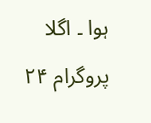ہوا ۔ اگلا پروگرام ۲۴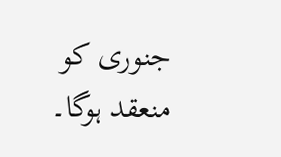جنوری کو منعقد ہوگا۔